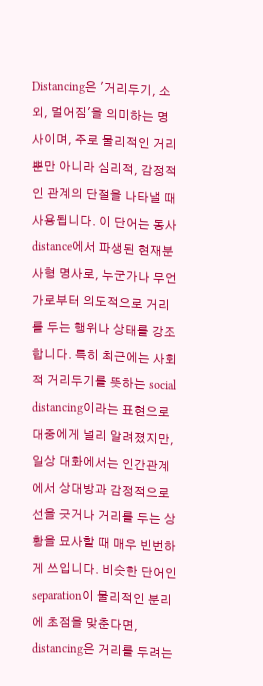Distancing은 '거리두기, 소외, 멀어짐'을 의미하는 명사이며, 주로 물리적인 거리뿐만 아니라 심리적, 감정적인 관계의 단절을 나타낼 때 사용됩니다. 이 단어는 동사 distance에서 파생된 현재분사형 명사로, 누군가나 무언가로부터 의도적으로 거리를 두는 행위나 상태를 강조합니다. 특히 최근에는 사회적 거리두기를 뜻하는 social distancing이라는 표현으로 대중에게 널리 알려졌지만, 일상 대화에서는 인간관계에서 상대방과 감정적으로 선을 긋거나 거리를 두는 상황을 묘사할 때 매우 빈번하게 쓰입니다. 비슷한 단어인 separation이 물리적인 분리에 초점을 맞춘다면, distancing은 거리를 두려는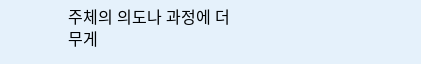주체의 의도나 과정에 더 무게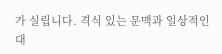가 실립니다. 격식 있는 문맥과 일상적인 대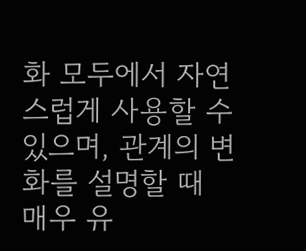화 모두에서 자연스럽게 사용할 수 있으며, 관계의 변화를 설명할 때 매우 유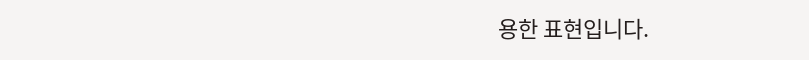용한 표현입니다.